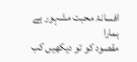افسانۂ محبت مشہور ہے ہمارا
مقصود کو تو دیکھیں کب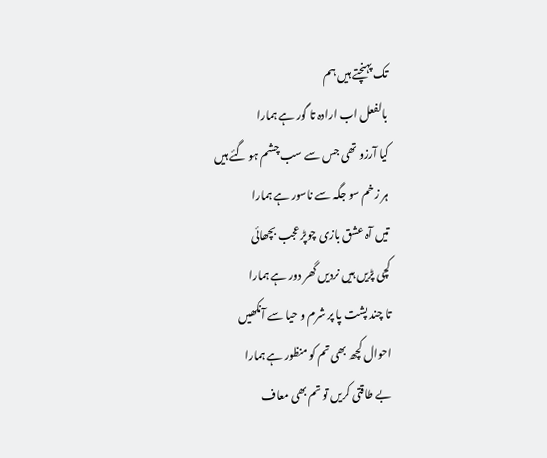تک پہنچتے ہیں ہم
بالفعل اب ارادہ تا گور ہے ہمارا
کیا آرزو تھی جس سے سب چشم ہو گئے ہیں
ہر زخم سو جگہ سے ناسور ہے ہمارا
تیں آہ عشق بازی چوپڑ عجب بچھائی
کچی پڑیں ہیں نردیں گھر دور ہے ہمارا
تا چند پشت پا پر شرم و حیا سے آنکھیں
احوال کچھ بھی تم کو منظور ہے ہمارا
بے طاقتی کریں تو تم بھی معاف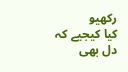رکھیو
کیا کیجیے کہ دل بھی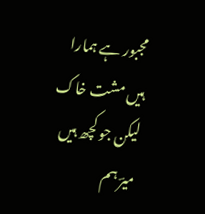مجبور ہے ہمارا
ہیں مشت خاک لیکن جو کچھ ہیں میرؔ ہم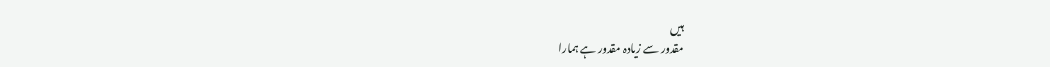ہیں
مقدور سے زیادہ مقدور ہے ہمارا